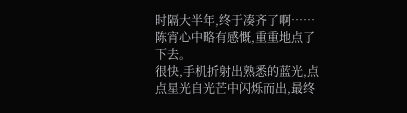时隔大半年,终于凑齐了啊……
陈宵心中略有感慨,重重地点了下去。
很快,手机折射出熟悉的蓝光,点点星光自光芒中闪烁而出,最终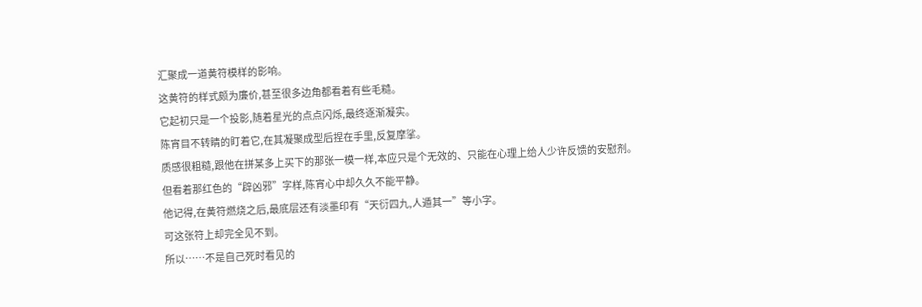汇聚成一道黄符模样的影响。
这黄符的样式颇为廉价,甚至很多边角都看着有些毛糙。
它起初只是一个投影,随着星光的点点闪烁,最终逐渐凝实。
陈宵目不转睛的盯着它,在其凝聚成型后捏在手里,反复摩挲。
质感很粗糙,跟他在拼某多上买下的那张一模一样,本应只是个无效的、只能在心理上给人少许反馈的安慰剂。
但看着那红色的“辟凶邪”字样,陈宵心中却久久不能平静。
他记得,在黄符燃烧之后,最底层还有淡墨印有“天衍四九,人遁其一”等小字。
可这张符上却完全见不到。
所以……不是自己死时看见的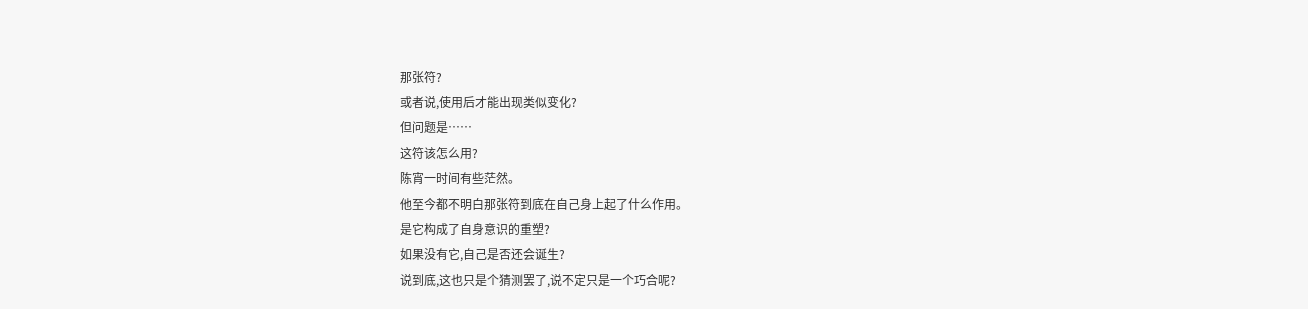那张符?
或者说,使用后才能出现类似变化?
但问题是……
这符该怎么用?
陈宵一时间有些茫然。
他至今都不明白那张符到底在自己身上起了什么作用。
是它构成了自身意识的重塑?
如果没有它,自己是否还会诞生?
说到底,这也只是个猜测罢了,说不定只是一个巧合呢?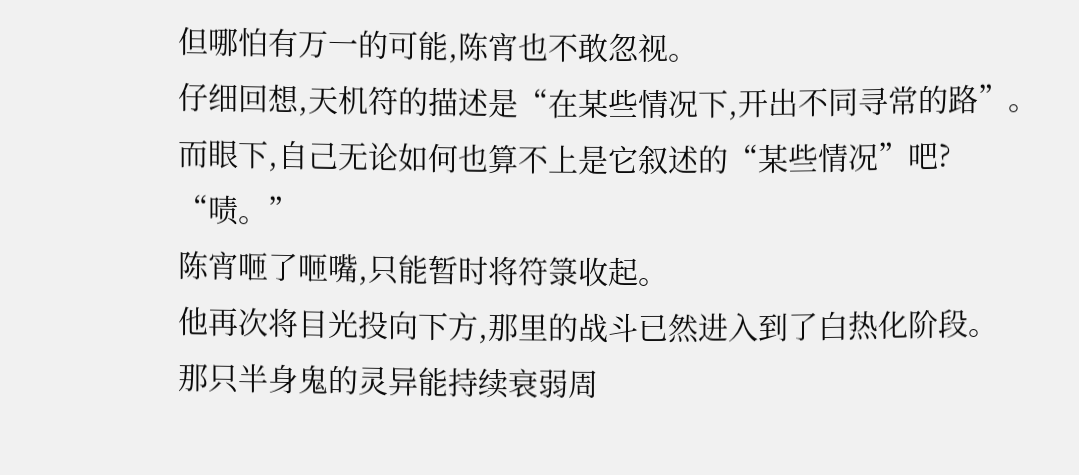但哪怕有万一的可能,陈宵也不敢忽视。
仔细回想,天机符的描述是“在某些情况下,开出不同寻常的路”。
而眼下,自己无论如何也算不上是它叙述的“某些情况”吧?
“啧。”
陈宵咂了咂嘴,只能暂时将符箓收起。
他再次将目光投向下方,那里的战斗已然进入到了白热化阶段。
那只半身鬼的灵异能持续衰弱周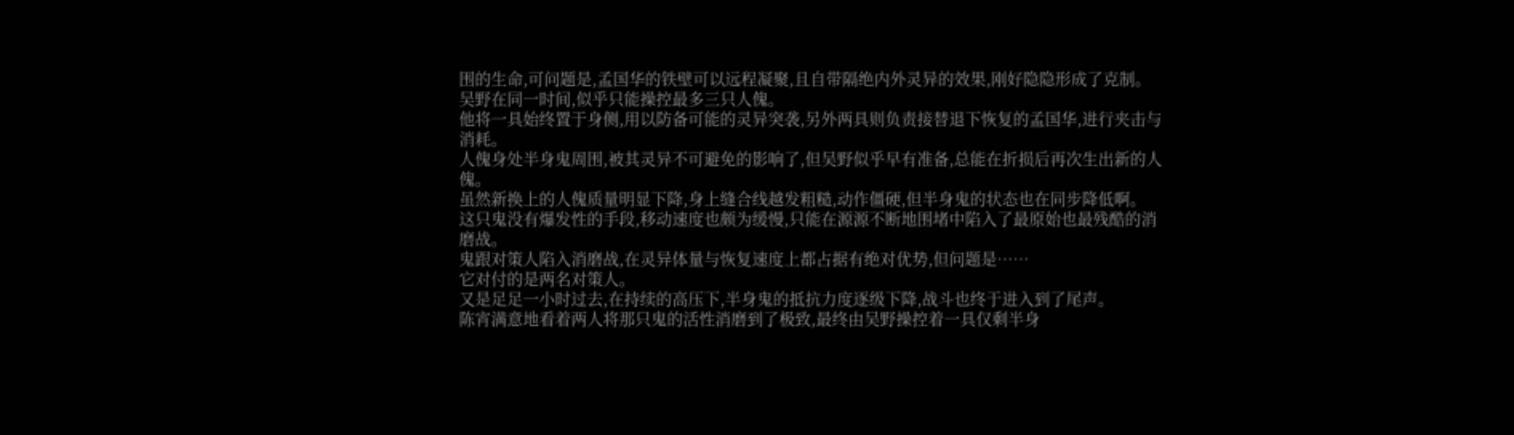围的生命,可问题是,孟国华的铁壁可以远程凝聚,且自带隔绝内外灵异的效果,刚好隐隐形成了克制。
吴野在同一时间,似乎只能操控最多三只人傀。
他将一具始终置于身侧,用以防备可能的灵异突袭,另外两具则负责接替退下恢复的孟国华,进行夹击与消耗。
人傀身处半身鬼周围,被其灵异不可避免的影响了,但吴野似乎早有准备,总能在折损后再次生出新的人傀。
虽然新换上的人傀质量明显下降,身上缝合线越发粗糙,动作僵硬,但半身鬼的状态也在同步降低啊。
这只鬼没有爆发性的手段,移动速度也颇为缓慢,只能在源源不断地围堵中陷入了最原始也最残酷的消磨战。
鬼跟对策人陷入消磨战,在灵异体量与恢复速度上都占据有绝对优势,但问题是……
它对付的是两名对策人。
又是足足一小时过去,在持续的高压下,半身鬼的抵抗力度逐级下降,战斗也终于进入到了尾声。
陈宵满意地看着两人将那只鬼的活性消磨到了极致,最终由吴野操控着一具仅剩半身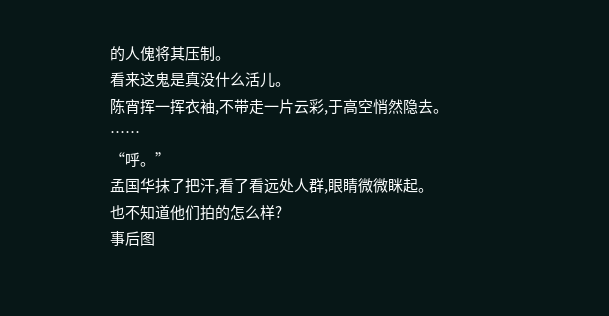的人傀将其压制。
看来这鬼是真没什么活儿。
陈宵挥一挥衣袖,不带走一片云彩,于高空悄然隐去。
……
“呼。”
孟国华抹了把汗,看了看远处人群,眼睛微微眯起。
也不知道他们拍的怎么样?
事后图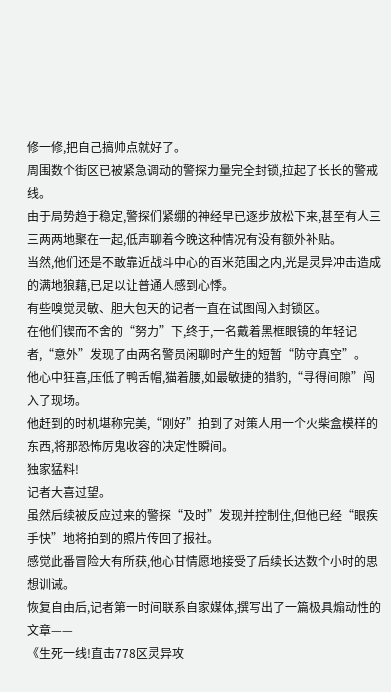修一修,把自己搞帅点就好了。
周围数个街区已被紧急调动的警探力量完全封锁,拉起了长长的警戒线。
由于局势趋于稳定,警探们紧绷的神经早已逐步放松下来,甚至有人三三两两地聚在一起,低声聊着今晚这种情况有没有额外补贴。
当然,他们还是不敢靠近战斗中心的百米范围之内,光是灵异冲击造成的满地狼藉,已足以让普通人感到心悸。
有些嗅觉灵敏、胆大包天的记者一直在试图闯入封锁区。
在他们锲而不舍的“努力”下,终于,一名戴着黑框眼镜的年轻记者,“意外”发现了由两名警员闲聊时产生的短暂“防守真空”。
他心中狂喜,压低了鸭舌帽,猫着腰,如最敏捷的猎豹,“寻得间隙”闯入了现场。
他赶到的时机堪称完美,“刚好”拍到了对策人用一个火柴盒模样的东西,将那恐怖厉鬼收容的决定性瞬间。
独家猛料!
记者大喜过望。
虽然后续被反应过来的警探“及时”发现并控制住,但他已经“眼疾手快”地将拍到的照片传回了报社。
感觉此番冒险大有所获,他心甘情愿地接受了后续长达数个小时的思想训诫。
恢复自由后,记者第一时间联系自家媒体,撰写出了一篇极具煽动性的文章——
《生死一线!直击778区灵异攻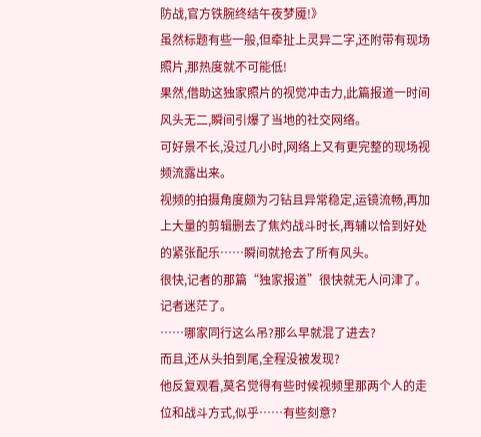防战,官方铁腕终结午夜梦魇!》
虽然标题有些一般,但牵扯上灵异二字,还附带有现场照片,那热度就不可能低!
果然,借助这独家照片的视觉冲击力,此篇报道一时间风头无二,瞬间引爆了当地的社交网络。
可好景不长,没过几小时,网络上又有更完整的现场视频流露出来。
视频的拍摄角度颇为刁钻且异常稳定,运镜流畅,再加上大量的剪辑删去了焦灼战斗时长,再辅以恰到好处的紧张配乐……瞬间就抢去了所有风头。
很快,记者的那篇“独家报道”很快就无人问津了。
记者迷茫了。
……哪家同行这么吊?那么早就混了进去?
而且,还从头拍到尾,全程没被发现?
他反复观看,莫名觉得有些时候视频里那两个人的走位和战斗方式,似乎……有些刻意?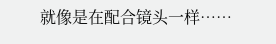就像是在配合镜头一样……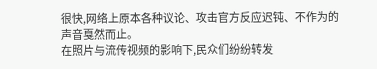很快,网络上原本各种议论、攻击官方反应迟钝、不作为的声音戛然而止。
在照片与流传视频的影响下,民众们纷纷转发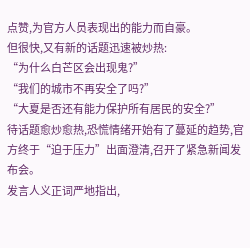点赞,为官方人员表现出的能力而自豪。
但很快,又有新的话题迅速被炒热:
“为什么白芒区会出现鬼?”
“我们的城市不再安全了吗?”
“大夏是否还有能力保护所有居民的安全?”
待话题愈炒愈热,恐慌情绪开始有了蔓延的趋势,官方终于“迫于压力”出面澄清,召开了紧急新闻发布会。
发言人义正词严地指出,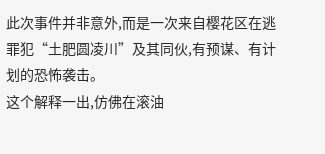此次事件并非意外,而是一次来自樱花区在逃罪犯“土肥圆凌川”及其同伙,有预谋、有计划的恐怖袭击。
这个解释一出,仿佛在滚油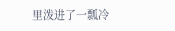里泼进了一瓢冷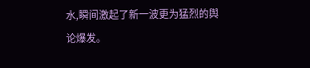水,瞬间激起了新一波更为猛烈的舆论爆发。